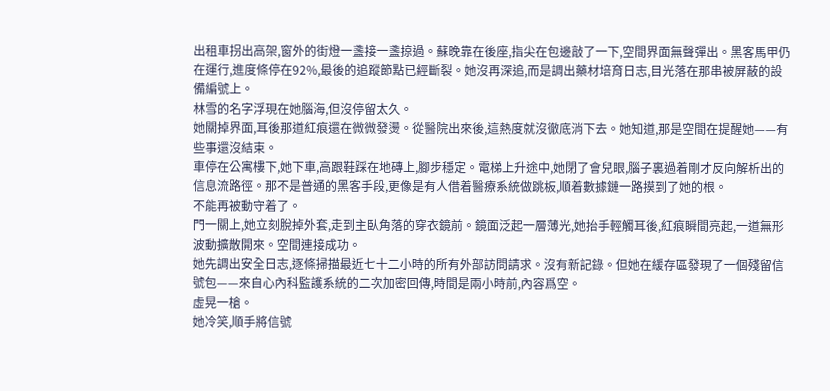出租車拐出高架,窗外的街燈一盞接一盞掠過。蘇晚靠在後座,指尖在包邊敲了一下,空間界面無聲彈出。黑客馬甲仍在運行,進度條停在92%,最後的追蹤節點已經斷裂。她沒再深追,而是調出藥材培育日志,目光落在那串被屏蔽的設備編號上。
林雪的名字浮現在她腦海,但沒停留太久。
她關掉界面,耳後那道紅痕還在微微發燙。從醫院出來後,這熱度就沒徹底消下去。她知道,那是空間在提醒她——有些事還沒結束。
車停在公寓樓下,她下車,高跟鞋踩在地磚上,腳步穩定。電梯上升途中,她閉了會兒眼,腦子裏過着剛才反向解析出的信息流路徑。那不是普通的黑客手段,更像是有人借着醫療系統做跳板,順着數據鏈一路摸到了她的根。
不能再被動守着了。
門一關上,她立刻脫掉外套,走到主臥角落的穿衣鏡前。鏡面泛起一層薄光,她抬手輕觸耳後,紅痕瞬間亮起,一道無形波動擴散開來。空間連接成功。
她先調出安全日志,逐條掃描最近七十二小時的所有外部訪問請求。沒有新記錄。但她在緩存區發現了一個殘留信號包——來自心內科監護系統的二次加密回傳,時間是兩小時前,內容爲空。
虛晃一槍。
她冷笑,順手將信號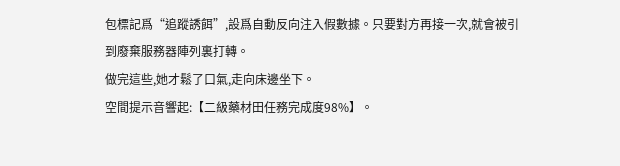包標記爲“追蹤誘餌”,設爲自動反向注入假數據。只要對方再接一次,就會被引到廢棄服務器陣列裏打轉。
做完這些,她才鬆了口氣,走向床邊坐下。
空間提示音響起:【二級藥材田任務完成度98%】。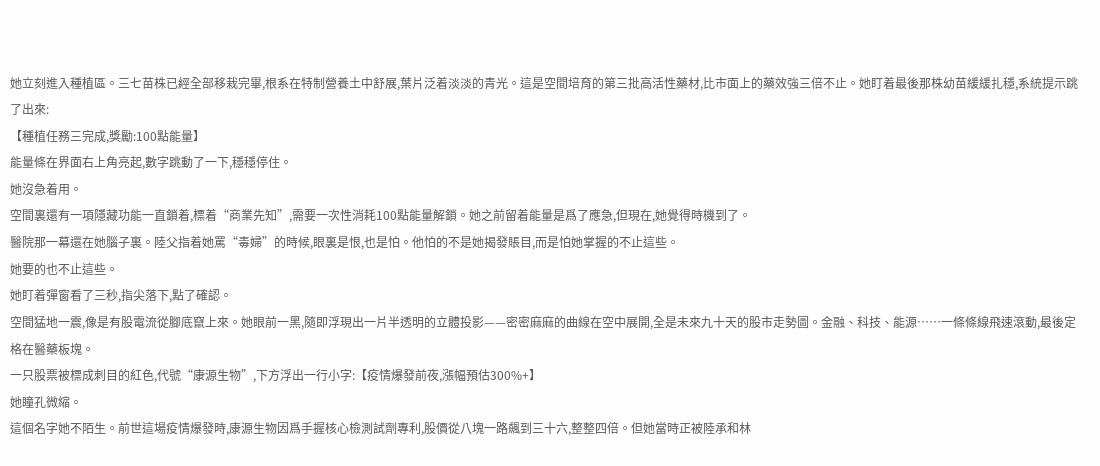她立刻進入種植區。三七苗株已經全部移栽完畢,根系在特制營養土中舒展,葉片泛着淡淡的青光。這是空間培育的第三批高活性藥材,比市面上的藥效強三倍不止。她盯着最後那株幼苗緩緩扎穩,系統提示跳了出來:
【種植任務三完成,獎勵:100點能量】
能量條在界面右上角亮起,數字跳動了一下,穩穩停住。
她沒急着用。
空間裏還有一項隱藏功能一直鎖着,標着“商業先知”,需要一次性消耗100點能量解鎖。她之前留着能量是爲了應急,但現在,她覺得時機到了。
醫院那一幕還在她腦子裏。陸父指着她罵“毒婦”的時候,眼裏是恨,也是怕。他怕的不是她揭發賬目,而是怕她掌握的不止這些。
她要的也不止這些。
她盯着彈窗看了三秒,指尖落下,點了確認。
空間猛地一震,像是有股電流從腳底竄上來。她眼前一黑,隨即浮現出一片半透明的立體投影——密密麻麻的曲線在空中展開,全是未來九十天的股市走勢圖。金融、科技、能源……一條條線飛速滾動,最後定格在醫藥板塊。
一只股票被標成刺目的紅色,代號“康源生物”,下方浮出一行小字:【疫情爆發前夜,漲幅預估300%+】
她瞳孔微縮。
這個名字她不陌生。前世這場疫情爆發時,康源生物因爲手握核心檢測試劑專利,股價從八塊一路飆到三十六,整整四倍。但她當時正被陸承和林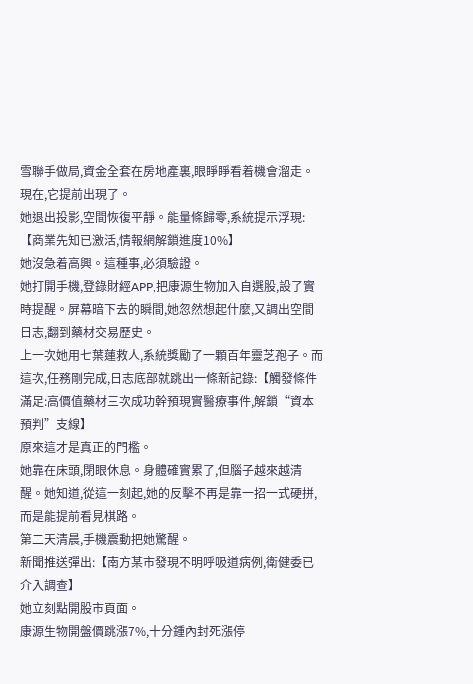雪聯手做局,資金全套在房地產裏,眼睜睜看着機會溜走。
現在,它提前出現了。
她退出投影,空間恢復平靜。能量條歸零,系統提示浮現:【商業先知已激活,情報網解鎖進度10%】
她沒急着高興。這種事,必須驗證。
她打開手機,登錄財經APP,把康源生物加入自選股,設了實時提醒。屏幕暗下去的瞬間,她忽然想起什麼,又調出空間日志,翻到藥材交易歷史。
上一次她用七葉蓮救人,系統獎勵了一顆百年靈芝孢子。而這次,任務剛完成,日志底部就跳出一條新記錄:【觸發條件滿足:高價值藥材三次成功幹預現實醫療事件,解鎖“資本預判”支線】
原來這才是真正的門檻。
她靠在床頭,閉眼休息。身體確實累了,但腦子越來越清醒。她知道,從這一刻起,她的反擊不再是靠一招一式硬拼,而是能提前看見棋路。
第二天清晨,手機震動把她驚醒。
新聞推送彈出:【南方某市發現不明呼吸道病例,衛健委已介入調查】
她立刻點開股市頁面。
康源生物開盤價跳漲7%,十分鍾內封死漲停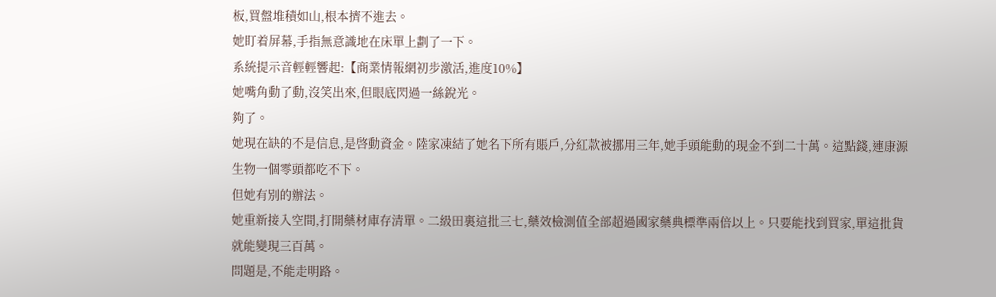板,買盤堆積如山,根本擠不進去。
她盯着屏幕,手指無意識地在床單上劃了一下。
系統提示音輕輕響起:【商業情報網初步激活,進度10%】
她嘴角動了動,沒笑出來,但眼底閃過一絲銳光。
夠了。
她現在缺的不是信息,是啓動資金。陸家凍結了她名下所有賬戶,分紅款被挪用三年,她手頭能動的現金不到二十萬。這點錢,連康源生物一個零頭都吃不下。
但她有別的辦法。
她重新接入空間,打開藥材庫存清單。二級田裏這批三七,藥效檢測值全部超過國家藥典標準兩倍以上。只要能找到買家,單這批貨就能變現三百萬。
問題是,不能走明路。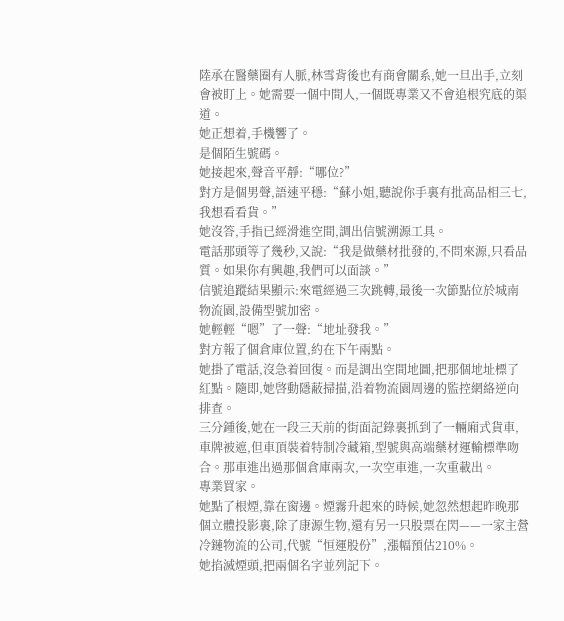陸承在醫藥圈有人脈,林雪背後也有商會關系,她一旦出手,立刻會被盯上。她需要一個中間人,一個既專業又不會追根究底的渠道。
她正想着,手機響了。
是個陌生號碼。
她接起來,聲音平靜:“哪位?”
對方是個男聲,語速平穩:“蘇小姐,聽說你手裏有批高品相三七,我想看看貨。”
她沒答,手指已經滑進空間,調出信號溯源工具。
電話那頭等了幾秒,又說:“我是做藥材批發的,不問來源,只看品質。如果你有興趣,我們可以面談。”
信號追蹤結果顯示:來電經過三次跳轉,最後一次節點位於城南物流園,設備型號加密。
她輕輕“嗯”了一聲:“地址發我。”
對方報了個倉庫位置,約在下午兩點。
她掛了電話,沒急着回復。而是調出空間地圖,把那個地址標了紅點。隨即,她啓動隱蔽掃描,沿着物流園周邊的監控網絡逆向排查。
三分鍾後,她在一段三天前的街面記錄裏抓到了一輛廂式貨車,車牌被遮,但車頂裝着特制冷藏箱,型號與高端藥材運輸標準吻合。那車進出過那個倉庫兩次,一次空車進,一次重載出。
專業買家。
她點了根煙,靠在窗邊。煙霧升起來的時候,她忽然想起昨晚那個立體投影裏,除了康源生物,還有另一只股票在閃——一家主營冷鏈物流的公司,代號“恒運股份”,漲幅預估210%。
她掐滅煙頭,把兩個名字並列記下。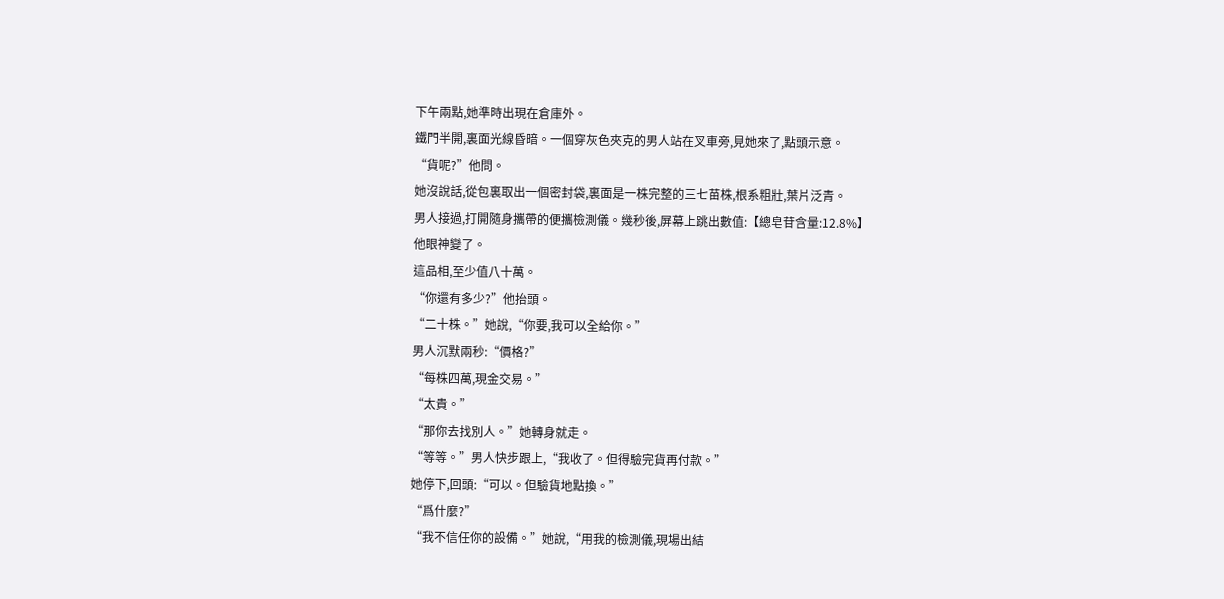下午兩點,她準時出現在倉庫外。
鐵門半開,裏面光線昏暗。一個穿灰色夾克的男人站在叉車旁,見她來了,點頭示意。
“貨呢?”他問。
她沒說話,從包裏取出一個密封袋,裏面是一株完整的三七苗株,根系粗壯,葉片泛青。
男人接過,打開隨身攜帶的便攜檢測儀。幾秒後,屏幕上跳出數值:【總皂苷含量:12.8%】
他眼神變了。
這品相,至少值八十萬。
“你還有多少?”他抬頭。
“二十株。”她說,“你要,我可以全給你。”
男人沉默兩秒:“價格?”
“每株四萬,現金交易。”
“太貴。”
“那你去找別人。”她轉身就走。
“等等。”男人快步跟上,“我收了。但得驗完貨再付款。”
她停下,回頭:“可以。但驗貨地點換。”
“爲什麼?”
“我不信任你的設備。”她說,“用我的檢測儀,現場出結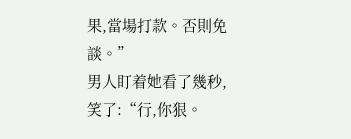果,當場打款。否則免談。”
男人盯着她看了幾秒,笑了:“行,你狠。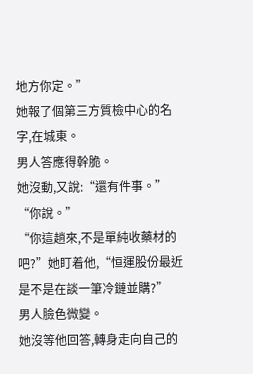地方你定。”
她報了個第三方質檢中心的名字,在城東。
男人答應得幹脆。
她沒動,又說:“還有件事。”
“你說。”
“你這趟來,不是單純收藥材的吧?”她盯着他,“恒運股份最近是不是在談一筆冷鏈並購?”
男人臉色微變。
她沒等他回答,轉身走向自己的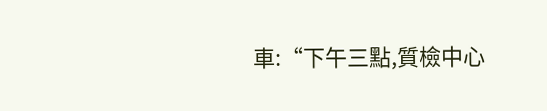車:“下午三點,質檢中心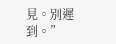見。別遲到。”